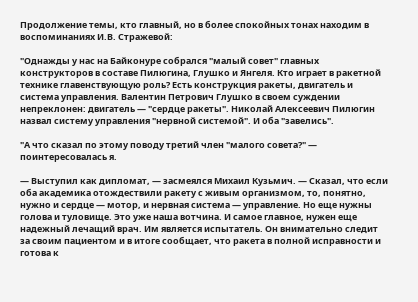Продолжение темы, кто главный, но в более спокойных тонах находим в воспоминаниях И.В. Стражевой:

"Однажды у нас на Байконуре собрался "малый совет" главных конструкторов в составе Пилюгина, Глушко и Янгеля. Кто играет в ракетной технике главенствующую роль? Есть конструкция ракеты, двигатель и система управления. Валентин Петрович Глушко в своем суждении непреклонен: двигатель — "сердце ракеты". Николай Алексеевич Пилюгин назвал систему управления "нервной системой". И оба "завелись".

"А что сказал по этому поводу третий член "малого совета?" — поинтересовалась я.

— Выступил как дипломат, — засмеялся Михаил Кузьмич. — Сказал, что если оба академика отождествили ракету с живым организмом, то, понятно, нужно и сердце — мотор, и нервная система — управление. Но еще нужны голова и туловище. Это уже наша вотчина. И самое главное, нужен еще надежный лечащий врач. Им является испытатель. Он внимательно следит за своим пациентом и в итоге сообщает, что ракета в полной исправности и готова к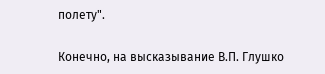полету".

Конечно, на высказывание В.П. Глушко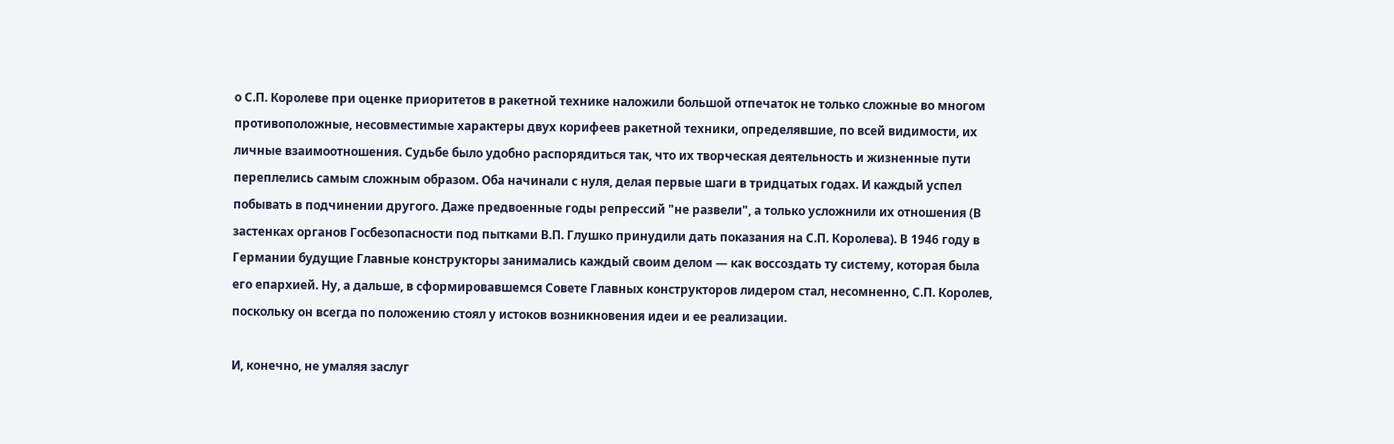о С.П. Королеве при оценке приоритетов в ракетной технике наложили большой отпечаток не только сложные во многом противоположные, несовместимые характеры двух корифеев ракетной техники, определявшие, по всей видимости, их личные взаимоотношения. Судьбе было удобно распорядиться так, что их творческая деятельность и жизненные пути переплелись самым сложным образом. Оба начинали с нуля, делая первые шаги в тридцатых годах. И каждый успел побывать в подчинении другого. Даже предвоенные годы репрессий "не развели", а только усложнили их отношения (В застенках органов Госбезопасности под пытками В.П. Глушко принудили дать показания на С.П. Королева). В 1946 году в Германии будущие Главные конструкторы занимались каждый своим делом — как воссоздать ту систему, которая была его епархией. Ну, а дальше, в сформировавшемся Совете Главных конструкторов лидером стал, несомненно, С.П. Королев, поскольку он всегда по положению стоял у истоков возникновения идеи и ее реализации.

И, конечно, не умаляя заслуг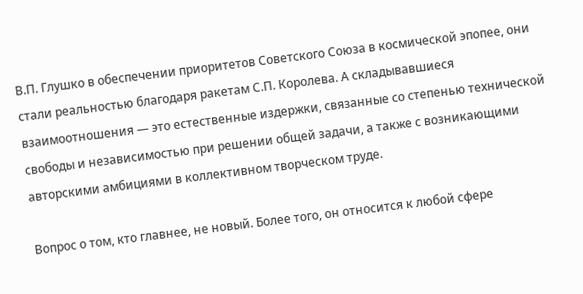В.П. Глушко в обеспечении приоритетов Советского Союза в космической эпопее, они стали реальностью благодаря ракетам С.П. Королева. А складывавшиеся взаимоотношения — это естественные издержки, связанные со степенью технической свободы и независимостью при решении общей задачи, а также с возникающими авторскими амбициями в коллективном творческом труде.

Вопрос о том, кто главнее, не новый. Более того, он относится к любой сфере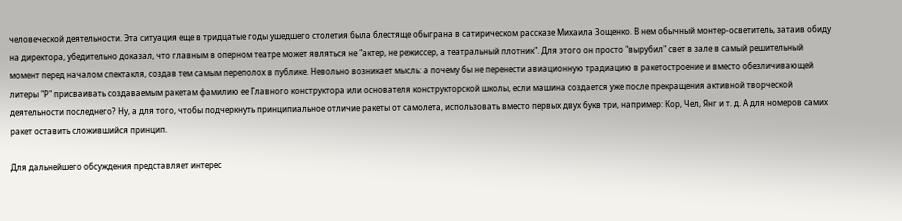человеческой деятельности. Эта ситуация еще в тридцатые годы ушедшего столетия была блестяще обыграна в сатирическом рассказе Михаила Зощенко. В нем обычный монтер-осветитель, затаив обиду на директора, убедительно доказал, что главным в оперном театре может являться не "актер, не режиссер, а театральный плотник". Для этого он просто "вырубил" свет в зале в самый решительный момент перед началом спектакля, создав тем самым переполох в публике. Невольно возникает мысль: а почему бы не перенести авиационную традиацию в ракетостроение и вместо обезличивающей литеры "Р" присваивать создаваемым ракетам фамилию ее Главного конструктора или основателя конструкторской школы, если машина создается уже после прекращения активной творческой деятельности последнего? Ну, а для того, чтобы подчеркнуть принципиальное отличие ракеты от самолета, использовать вместо первых двух букв три, например: Кор, Чел, Янг и т. д. А для номеров самих ракет оставить сложившийся принцип.

Для дальнейшего обсуждения представляет интерес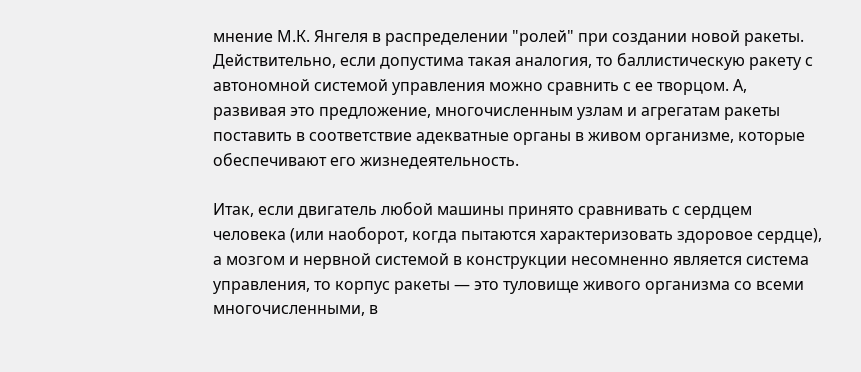мнение М.К. Янгеля в распределении "ролей" при создании новой ракеты. Действительно, если допустима такая аналогия, то баллистическую ракету с автономной системой управления можно сравнить с ее творцом. А, развивая это предложение, многочисленным узлам и агрегатам ракеты поставить в соответствие адекватные органы в живом организме, которые обеспечивают его жизнедеятельность.

Итак, если двигатель любой машины принято сравнивать с сердцем человека (или наоборот, когда пытаются характеризовать здоровое сердце), а мозгом и нервной системой в конструкции несомненно является система управления, то корпус ракеты — это туловище живого организма со всеми многочисленными, в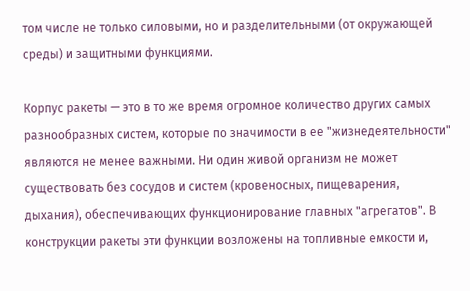том числе не только силовыми, но и разделительными (от окружающей среды) и защитными функциями.

Корпус ракеты — это в то же время огромное количество других самых разнообразных систем, которые по значимости в ее "жизнедеятельности" являются не менее важными. Ни один живой организм не может существовать без сосудов и систем (кровеносных, пищеварения, дыхания), обеспечивающих функционирование главных "агрегатов". В конструкции ракеты эти функции возложены на топливные емкости и,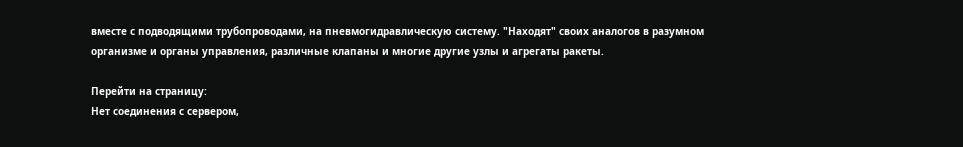вместе с подводящими трубопроводами, на пневмогидравлическую систему. "Находят" своих аналогов в разумном организме и органы управления, различные клапаны и многие другие узлы и агрегаты ракеты.

Перейти на страницу:
Нет соединения с сервером,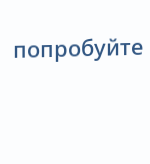попробуйте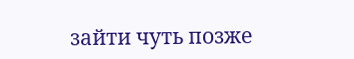зайти чуть позже